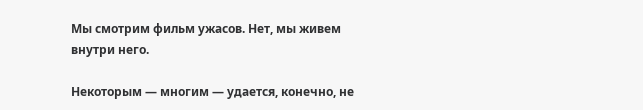Мы смотрим фильм ужасов. Нет, мы живем внутри него.

Некоторым — многим — удается, конечно, не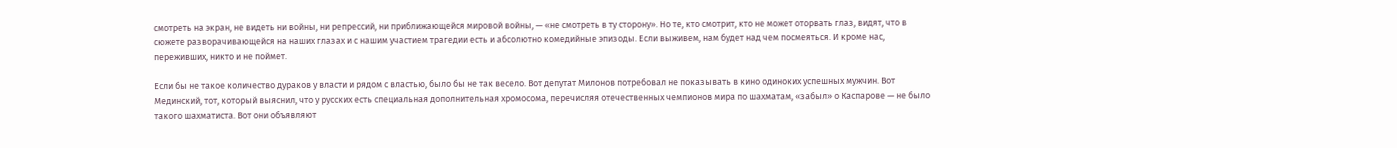смотреть на экран, не видеть ни войны, ни репрессий, ни приближающейся мировой войны, — «не смотреть в ту сторону». Но те, кто смотрит, кто не может оторвать глаз, видят, что в сюжете разворачивающейся на наших глазах и с нашим участием трагедии есть и абсолютно комедийные эпизоды. Если выживем, нам будет над чем посмеяться. И кроме нас, переживших, никто и не поймет.

Если бы не такое количество дураков у власти и рядом с властью, было бы не так весело. Вот депутат Милонов потребовал не показывать в кино одиноких успешных мужчин. Вот Мединский, тот, который выяснил, что у русских есть специальная дополнительная хромосома, перечисляя отечественных чемпионов мира по шахматам, «забыл» о Каспарове — не было такого шахматиста. Вот они объявляют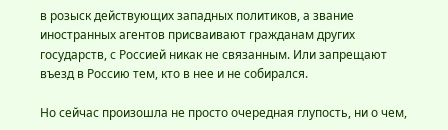в розыск действующих западных политиков, а звание иностранных агентов присваивают гражданам других государств, с Россией никак не связанным. Или запрещают въезд в Россию тем, кто в нее и не собирался.

Но сейчас произошла не просто очередная глупость, ни о чем,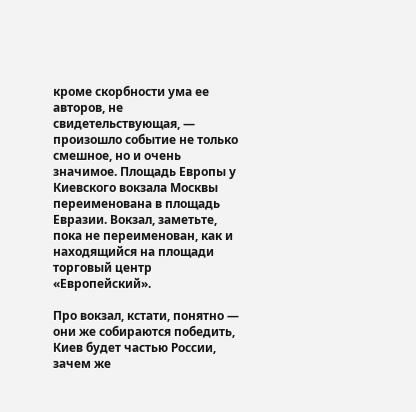кроме скорбности ума ее авторов, не свидетельствующая, — произошло событие не только смешное, но и очень значимое. Площадь Европы у Киевского вокзала Москвы переименована в площадь Евразии. Вокзал, заметьте, пока не переименован, как и находящийся на площади торговый центр «Европейский».

Про вокзал, кстати, понятно — они же собираются победить, Киев будет частью России, зачем же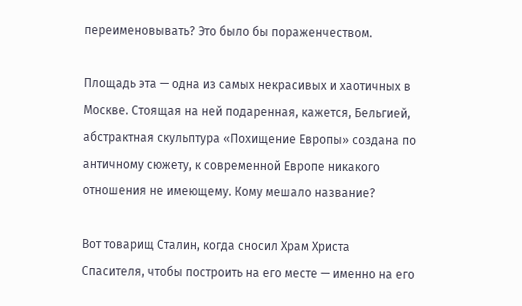переименовывать? Это было бы пораженчеством.

Площадь эта — одна из самых некрасивых и хаотичных в Москве. Стоящая на ней подаренная, кажется, Бельгией, абстрактная скульптура «Похищение Европы» создана по античному сюжету, к современной Европе никакого отношения не имеющему. Кому мешало название?

Вот товарищ Сталин, когда сносил Храм Христа Спасителя, чтобы построить на его месте — именно на его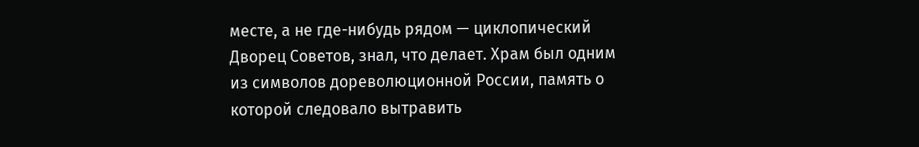месте, а не где-нибудь рядом — циклопический Дворец Советов, знал, что делает. Храм был одним из символов дореволюционной России, память о которой следовало вытравить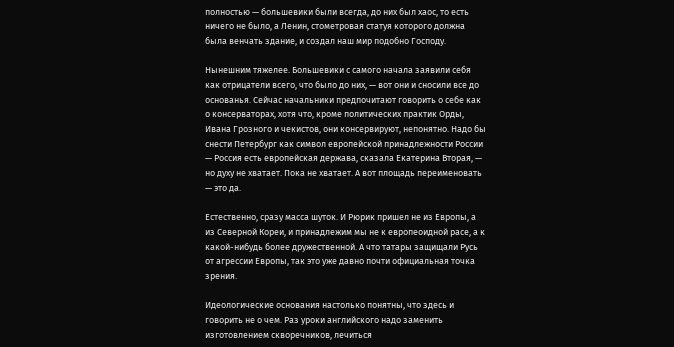полностью — большевики были всегда, до них был хаос, то есть ничего не было, а Ленин, стометровая статуя которого должна была венчать здание, и создал наш мир подобно Господу.

Нынешним тяжелее. Большевики с самого начала заявили себя как отрицатели всего, что было до них, — вот они и сносили все до основанья. Сейчас начальники предпочитают говорить о себе как о консерваторах, хотя что, кроме политических практик Орды, Ивана Грозного и чекистов, они консервируют, непонятно. Надо бы снести Петербург как символ европейской принадлежности России — Россия есть европейская держава, сказала Екатерина Вторая, — но духу не хватает. Пока не хватает. А вот площадь переименовать — это да.

Естественно, сразу масса шуток. И Рюрик пришел не из Европы, а из Северной Кореи, и принадлежим мы не к европеоидной расе, а к какой-нибудь более дружественной. А что татары защищали Русь от агрессии Европы, так это уже давно почти официальная точка зрения.

Идеологические основания настолько понятны, что здесь и говорить не о чем. Раз уроки английского надо заменить изготовлением скворечников, лечиться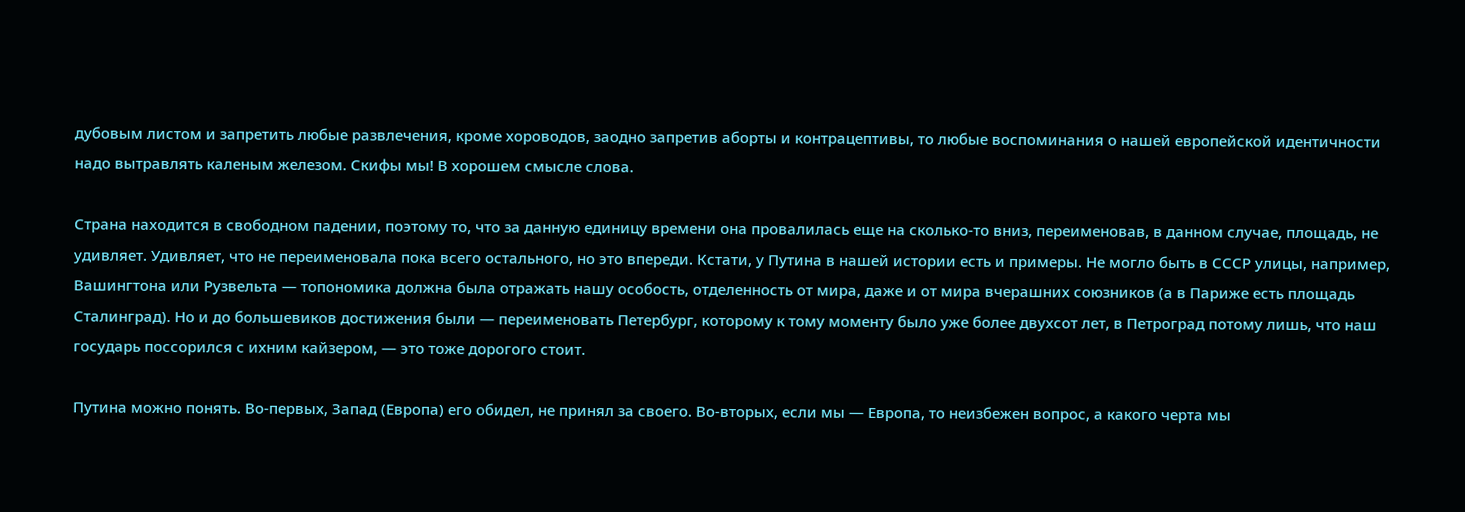дубовым листом и запретить любые развлечения, кроме хороводов, заодно запретив аборты и контрацептивы, то любые воспоминания о нашей европейской идентичности надо вытравлять каленым железом. Скифы мы! В хорошем смысле слова.

Страна находится в свободном падении, поэтому то, что за данную единицу времени она провалилась еще на сколько-то вниз, переименовав, в данном случае, площадь, не удивляет. Удивляет, что не переименовала пока всего остального, но это впереди. Кстати, у Путина в нашей истории есть и примеры. Не могло быть в СССР улицы, например, Вашингтона или Рузвельта — топономика должна была отражать нашу особость, отделенность от мира, даже и от мира вчерашних союзников (а в Париже есть площадь Сталинград). Но и до большевиков достижения были — переименовать Петербург, которому к тому моменту было уже более двухсот лет, в Петроград потому лишь, что наш государь поссорился с ихним кайзером, — это тоже дорогого стоит.

Путина можно понять. Во-первых, Запад (Европа) его обидел, не принял за своего. Во-вторых, если мы — Европа, то неизбежен вопрос, а какого черта мы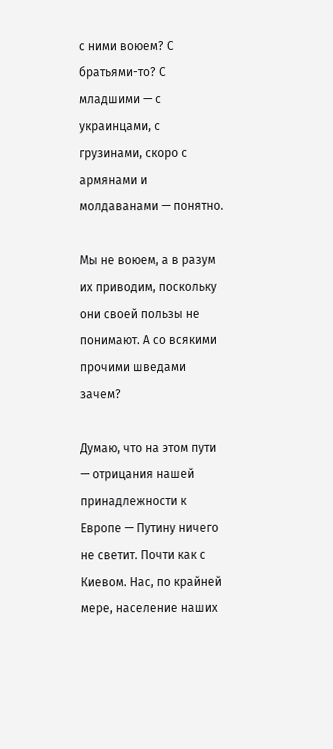с ними воюем? С братьями-то? С младшими — с украинцами, с грузинами, скоро с армянами и молдаванами — понятно.

Мы не воюем, а в разум их приводим, поскольку они своей пользы не понимают. А со всякими прочими шведами зачем?

Думаю, что на этом пути — отрицания нашей принадлежности к Европе — Путину ничего не светит. Почти как с Киевом. Нас, по крайней мере, население наших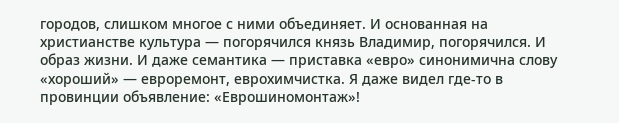городов, слишком многое с ними объединяет. И основанная на христианстве культура — погорячился князь Владимир, погорячился. И образ жизни. И даже семантика — приставка «евро» синонимична слову «хороший» — евроремонт, еврохимчистка. Я даже видел где-то в провинции объявление: «Еврошиномонтаж»!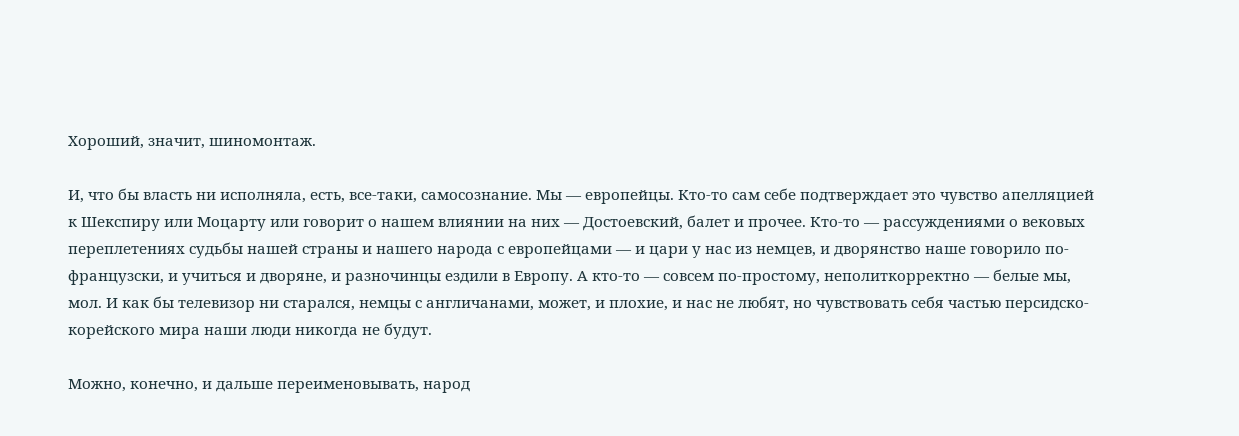Хороший, значит, шиномонтаж.

И, что бы власть ни исполняла, есть, все-таки, самосознание. Мы — европейцы. Кто-то сам себе подтверждает это чувство апелляцией к Шекспиру или Моцарту или говорит о нашем влиянии на них — Достоевский, балет и прочее. Кто-то — рассуждениями о вековых переплетениях судьбы нашей страны и нашего народа с европейцами — и цари у нас из немцев, и дворянство наше говорило по-французски, и учиться и дворяне, и разночинцы ездили в Европу. А кто-то — совсем по-простому, неполиткорректно — белые мы, мол. И как бы телевизор ни старался, немцы с англичанами, может, и плохие, и нас не любят, но чувствовать себя частью персидско-корейского мира наши люди никогда не будут.

Можно, конечно, и дальше переименовывать, народ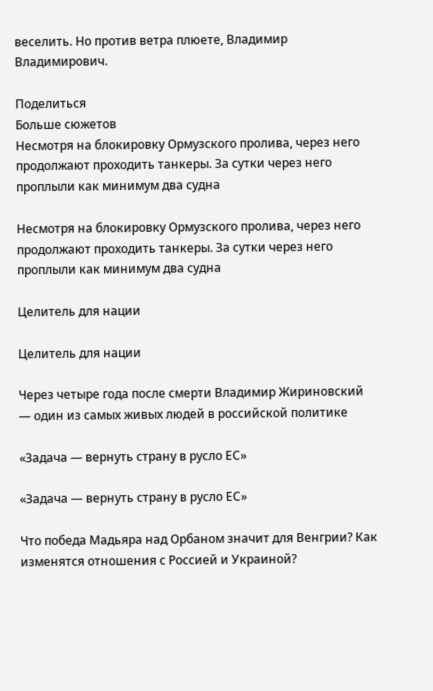веселить. Но против ветра плюете, Владимир Владимирович.

Поделиться
Больше сюжетов
Несмотря на блокировку Ормузского пролива, через него продолжают проходить танкеры. За сутки через него проплыли как минимум два судна

Несмотря на блокировку Ормузского пролива, через него продолжают проходить танкеры. За сутки через него проплыли как минимум два судна

Целитель для нации

Целитель для нации

Через четыре года после смерти Владимир Жириновский — один из самых живых людей в российской политике

«Задача — вернуть страну в русло ЕС»

«Задача — вернуть страну в русло ЕС»

Что победа Мадьяра над Орбаном значит для Венгрии? Как изменятся отношения с Россией и Украиной?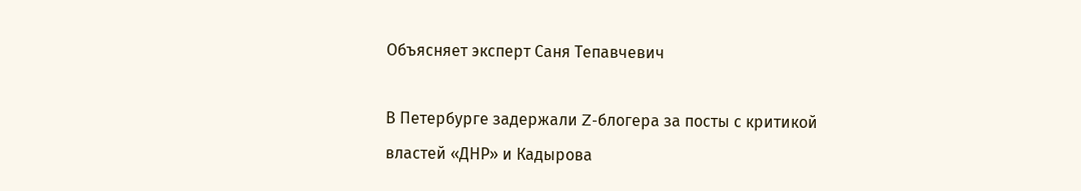Объясняет эксперт Саня Тепавчевич

В Петербурге задержали Z-блогера за посты с критикой властей «ДНР» и Кадырова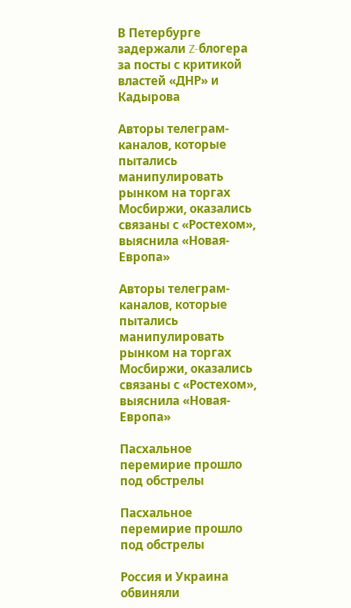В Петербурге задержали Z-блогера за посты с критикой властей «ДНР» и Кадырова

Авторы телеграм-каналов, которые пытались манипулировать рынком на торгах Мосбиржи, оказались связаны с «Ростехом», выяснила «Новая-Европа»

Авторы телеграм-каналов, которые пытались манипулировать рынком на торгах Мосбиржи, оказались связаны с «Ростехом», выяснила «Новая-Европа»

Пасхальное перемирие прошло под обстрелы

Пасхальное перемирие прошло под обстрелы

Россия и Украина обвиняли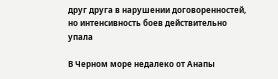друг друга в нарушении договоренностей, но интенсивность боев действительно упала

В Черном море недалеко от Анапы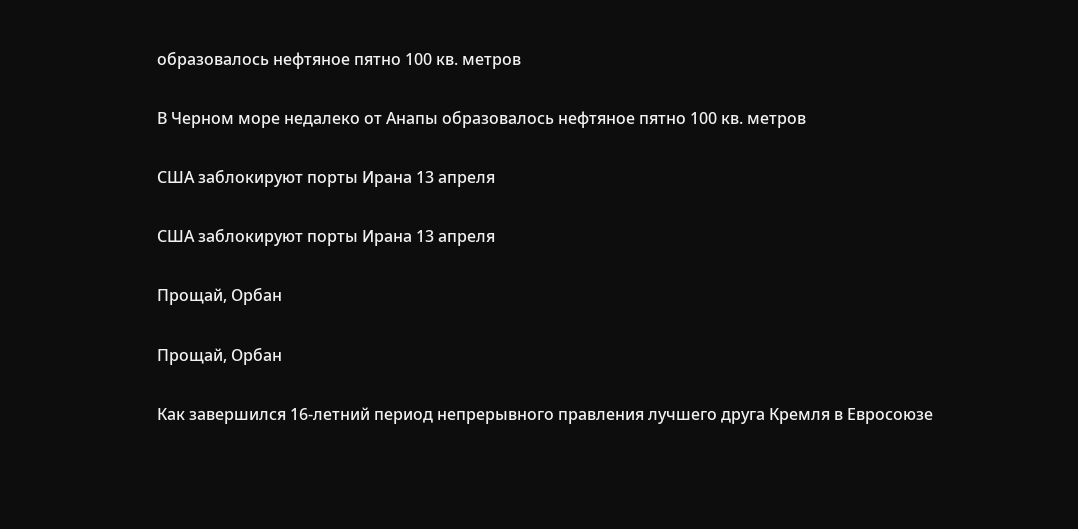образовалось нефтяное пятно 100 кв. метров

В Черном море недалеко от Анапы образовалось нефтяное пятно 100 кв. метров

США заблокируют порты Ирана 13 апреля

США заблокируют порты Ирана 13 апреля

Прощай, Орбан

Прощай, Орбан

Как завершился 16-летний период непрерывного правления лучшего друга Кремля в Евросоюзе